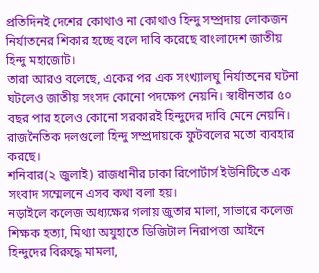প্রতিদিনই দেশের কোথাও না কোথাও হিন্দু সম্প্রদায় লোকজন নির্যাতনের শিকার হচ্ছে বলে দাবি করেছে বাংলাদেশ জাতীয় হিন্দু মহাজোট।
তারা আরও বলেছে, একের পর এক সংখ্যালঘু নির্যাতনের ঘটনা ঘটলেও জাতীয় সংসদ কোনো পদক্ষেপ নেয়নি। স্বাধীনতার ৫০ বছর পার হলেও কোনো সরকারই হিন্দুদের দাবি মেনে নেয়নি। রাজনৈতিক দলগুলো হিন্দু সম্প্রদায়কে ফুটবলের মতো ব্যবহার করছে।
শনিবার(২ জুলাই) রাজধানীর ঢাকা রিপোর্টার্স ইউনিটিতে এক সংবাদ সম্মেলনে এসব কথা বলা হয়।
নড়াইলে কলেজ অধ্যক্ষের গলায় জুতার মালা, সাভারে কলেজ শিক্ষক হত্যা, মিথ্যা অযুহাতে ডিজিটাল নিরাপত্তা আইনে হিন্দুদের বিরুদ্ধে মামলা,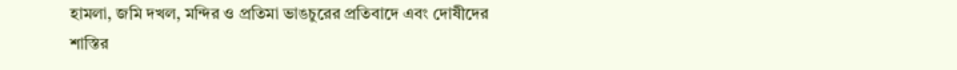হামলা, জমি দখল, মন্দির ও প্রতিমা ভাঙচুরের প্রতিবাদে এবং দোষীদের শাস্তির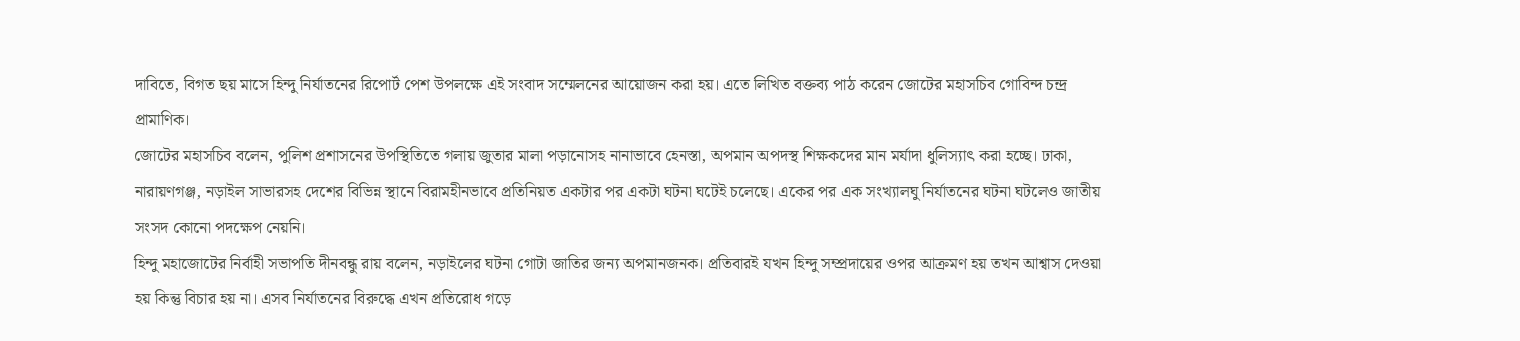দাবিতে, বিগত ছয় মাসে হিন্দু নির্যাতনের রিপোর্ট পেশ উপলক্ষে এই সংবাদ সম্মেলনের আয়োজন করা হয়। এতে লিখিত বক্তব্য পাঠ করেন জোটের মহাসচিব গোবিন্দ চন্দ্র প্রামাণিক।
জোটের মহাসচিব বলেন, পুলিশ প্রশাসনের উপস্থিতিতে গলায় জুতার মালা পড়ানোসহ নানাভাবে হেনস্তা, অপমান অপদস্থ শিক্ষকদের মান মর্যাদা ধুলিস্যাৎ করা হচ্ছে। ঢাকা, নারায়ণগঞ্জ, নড়াইল সাভারসহ দেশের বিভিন্ন স্থানে বিরামহীনভাবে প্রতিনিয়ত একটার পর একটা ঘটনা ঘটেই চলেছে। একের পর এক সংখ্যালঘু নির্যাতনের ঘটনা ঘটলেও জাতীয় সংসদ কোনো পদক্ষেপ নেয়নি।
হিন্দু মহাজোটের নির্বাহী সভাপতি দীনবন্ধু রায় বলেন, নড়াইলের ঘটনা গোটা জাতির জন্য অপমানজনক। প্রতিবারই যখন হিন্দু সম্প্রদায়ের ওপর আক্রমণ হয় তখন আশ্বাস দেওয়া হয় কিন্তু বিচার হয় না। এসব নির্যাতনের বিরুদ্ধে এখন প্রতিরোধ গড়ে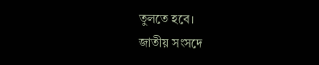তুলতে হবে।
জাতীয় সংসদে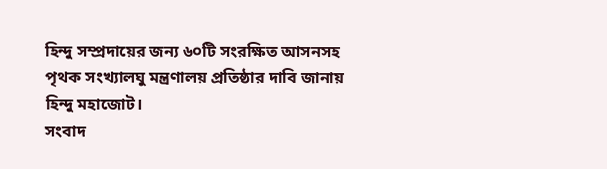হিন্দু সম্প্রদায়ের জন্য ৬০টি সংরক্ষিত আসনসহ পৃথক সংখ্যালঘু মন্ত্রণালয় প্রতিষ্ঠার দাবি জানায় হিন্দু মহাজোট।
সংবাদ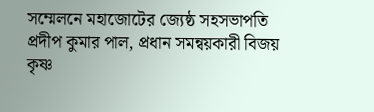সম্মেলনে মহাজোটের জ্যেষ্ঠ সহসভাপতি প্রদীপ কুমার পাল, প্রধান সমন্বয়কারী বিজয় কৃষ্ণ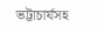ভট্টাচার্যসহ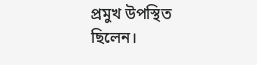প্রমুখ উপস্থিত ছিলেন।